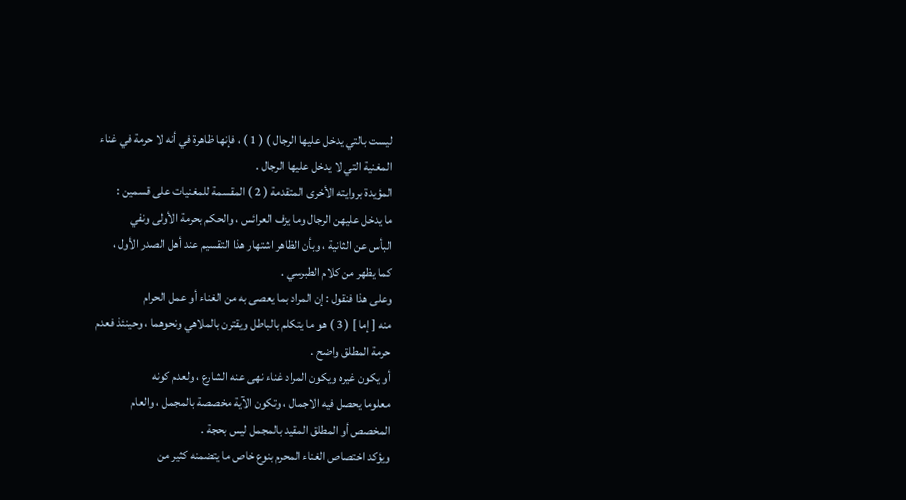ليست بالتي يدخل عليها الرجال ) ( 1 ) ، فإنها ظاهرة في أنه لا حرمة في غناء
المغنية التي لا يدخل عليها الرجال .
المؤيدة بروايته الأخرى المتقدمة ( 2 ) المقسمة للمغنيات على قسمين :
ما يدخل عليهن الرجال وما يزف العرائس ، والحكم بحرمة الأولى ونفي
البأس عن الثانية ، وبأن الظاهر اشتهار هذا التقسيم عند أهل الصدر الأول ،
كما يظهر من كلام الطبرسي .
وعلى هذا فنقول : إن المراد بما يعصى به من الغناء أو عمل الحرام
منه [ إما ] ( 3 ) هو ما يتكلم بالباطل ويقترن بالملاهي ونحوهما ، وحينئذ فعدم
حرمة المطلق واضح .
أو يكون غيره ويكون المراد غناء نهى عنه الشارع ، ولعدم كونه
معلوما يحصل فيه الاجمال ، وتكون الآية مخصصة بالمجمل ، والعام
المخصص أو المطلق المقيد بالمجمل ليس بحجة .
ويؤكد اختصاص الغناء المحرم بنوع خاص ما يتضمنه كثير من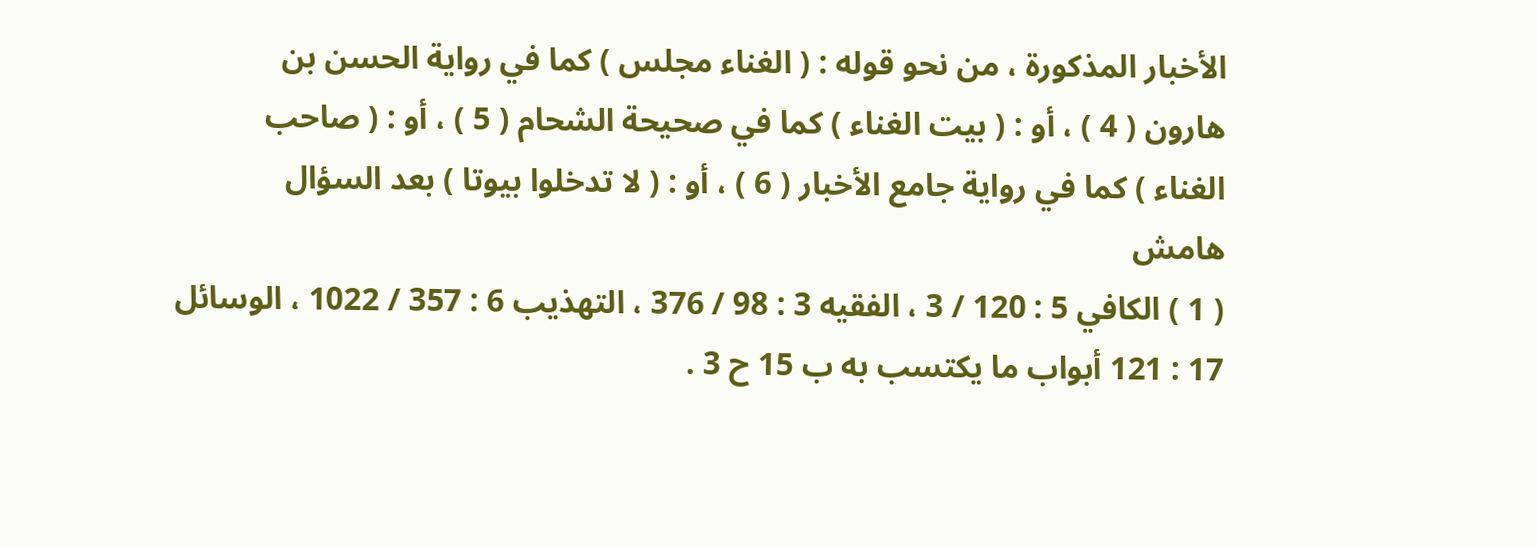الأخبار المذكورة ، من نحو قوله : ( الغناء مجلس ) كما في رواية الحسن بن
هارون ( 4 ) ، أو : ( بيت الغناء ) كما في صحيحة الشحام ( 5 ) ، أو : ( صاحب
الغناء ) كما في رواية جامع الأخبار ( 6 ) ، أو : ( لا تدخلوا بيوتا ) بعد السؤال
هامش
( 1 ) الكافي 5 : 120 / 3 ، الفقيه 3 : 98 / 376 ، التهذيب 6 : 357 / 1022 ، الوسائل
17 : 121 أبواب ما يكتسب به ب 15 ح 3 .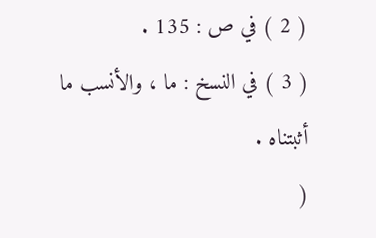( 2 ) في ص : 135 .
( 3 ) في النسخ : ما ، والأنسب ما أثبتناه .
(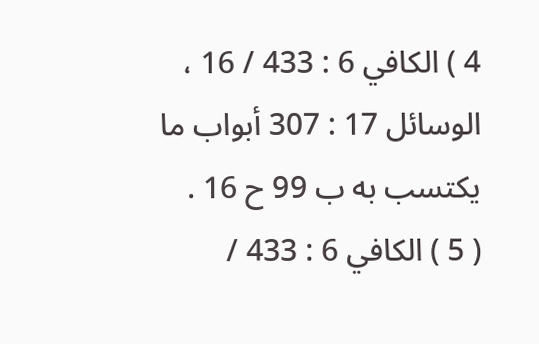4 ) الكافي 6 : 433 / 16 ، الوسائل 17 : 307 أبواب ما يكتسب به ب 99 ح 16 .
( 5 ) الكافي 6 : 433 /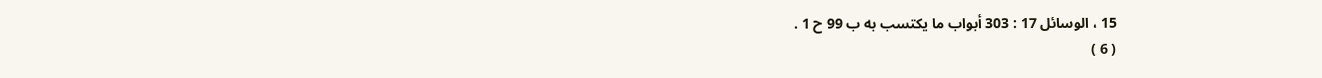15 ، الوسائل 17 : 303 أبواب ما يكتسب به ب 99 ح 1 .
( 6 )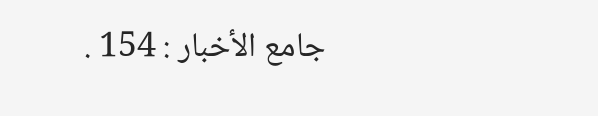جامع الأخبار : 154 .